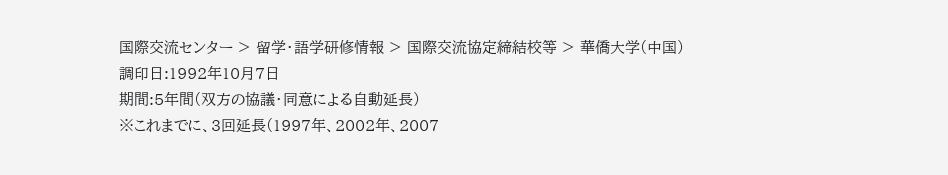国際交流センター > 留学・語学研修情報 > 国際交流協定締結校等 > 華僑大学(中国)
調印日:1992年10月7日
期間:5年間(双方の協議・同意による自動延長)
※これまでに、3回延長(1997年、2002年、2007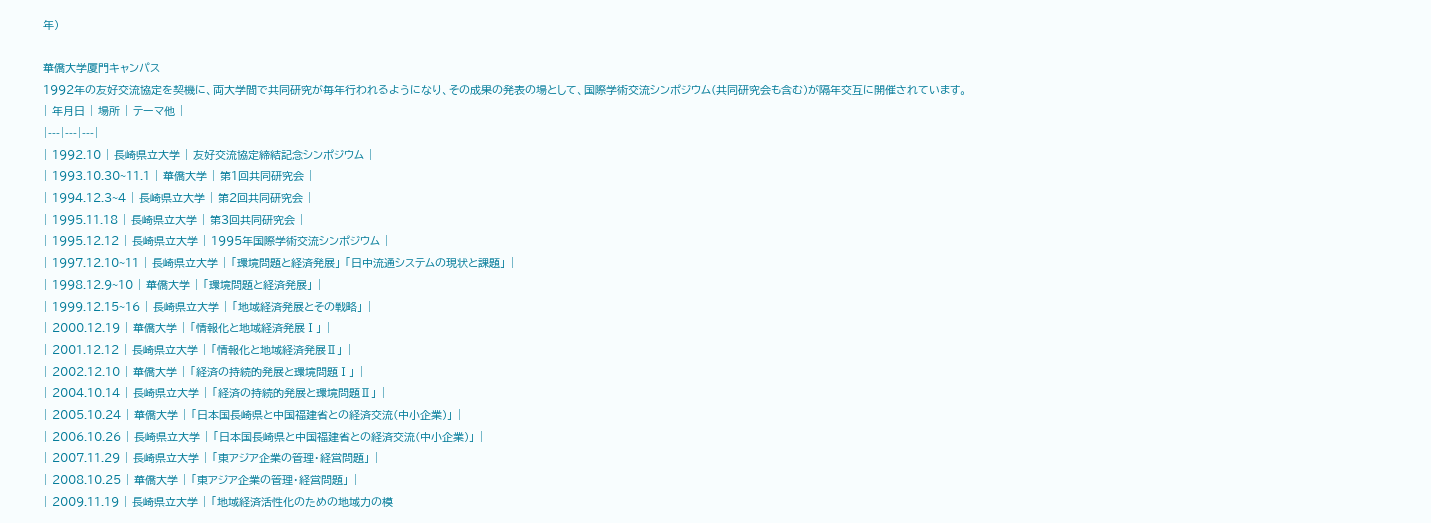年)

華僑大学厦門キャンパス
1992年の友好交流協定を契機に、両大学間で共同研究が毎年行われるようになり、その成果の発表の場として、国際学術交流シンポジウム(共同研究会も含む)が隔年交互に開催されています。
| 年月日 | 場所 | テーマ他 |
|---|---|---|
| 1992.10 | 長崎県立大学 | 友好交流協定締結記念シンポジウム |
| 1993.10.30~11.1 | 華僑大学 | 第1回共同研究会 |
| 1994.12.3~4 | 長崎県立大学 | 第2回共同研究会 |
| 1995.11.18 | 長崎県立大学 | 第3回共同研究会 |
| 1995.12.12 | 長崎県立大学 | 1995年国際学術交流シンポジウム |
| 1997.12.10~11 | 長崎県立大学 | 「環境問題と経済発展」 「日中流通システムの現状と課題」 |
| 1998.12.9~10 | 華僑大学 | 「環境問題と経済発展」 |
| 1999.12.15~16 | 長崎県立大学 | 「地域経済発展とその戦略」 |
| 2000.12.19 | 華僑大学 | 「情報化と地域経済発展Ⅰ」 |
| 2001.12.12 | 長崎県立大学 | 「情報化と地域経済発展Ⅱ」 |
| 2002.12.10 | 華僑大学 | 「経済の持続的発展と環境問題Ⅰ」 |
| 2004.10.14 | 長崎県立大学 | 「経済の持続的発展と環境問題Ⅱ」 |
| 2005.10.24 | 華僑大学 | 「日本国長崎県と中国福建省との経済交流(中小企業)」 |
| 2006.10.26 | 長崎県立大学 | 「日本国長崎県と中国福建省との経済交流(中小企業)」 |
| 2007.11.29 | 長崎県立大学 | 「東アジア企業の管理・経営問題」 |
| 2008.10.25 | 華僑大学 | 「東アジア企業の管理・経営問題」 |
| 2009.11.19 | 長崎県立大学 | 「地域経済活性化のための地域力の模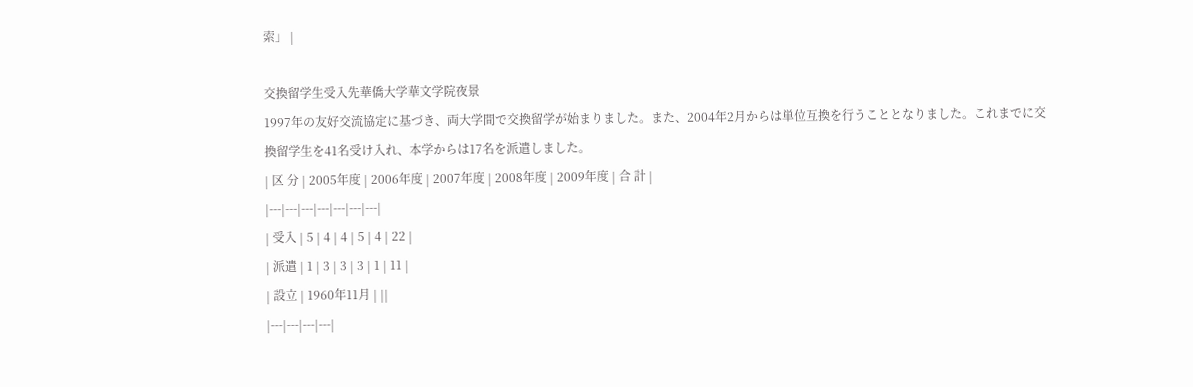索」 |

交換留学生受入先華僑大学華文学院夜景
1997年の友好交流協定に基づき、両大学間で交換留学が始まりました。また、2004年2月からは単位互換を行うこととなりました。これまでに交換留学生を41名受け入れ、本学からは17名を派遣しました。
| 区 分 | 2005年度 | 2006年度 | 2007年度 | 2008年度 | 2009年度 | 合 計 |
|---|---|---|---|---|---|---|
| 受入 | 5 | 4 | 4 | 5 | 4 | 22 |
| 派遣 | 1 | 3 | 3 | 3 | 1 | 11 |
| 設立 | 1960年11月 | ||
|---|---|---|---|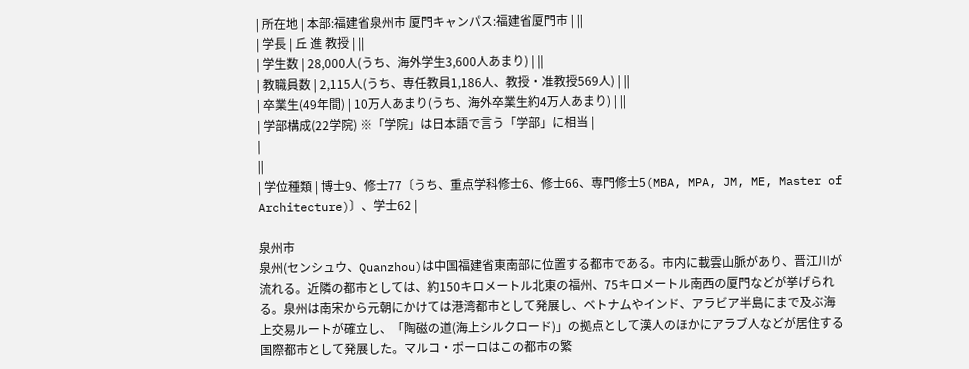| 所在地 | 本部:福建省泉州市 厦門キャンパス:福建省厦門市 | ||
| 学長 | 丘 進 教授 | ||
| 学生数 | 28,000人(うち、海外学生3,600人あまり) | ||
| 教職員数 | 2,115人(うち、専任教員1,186人、教授・准教授569人) | ||
| 卒業生(49年間) | 10万人あまり(うち、海外卒業生約4万人あまり) | ||
| 学部構成(22学院) ※「学院」は日本語で言う「学部」に相当 |
|
||
| 学位種類 | 博士9、修士77〔うち、重点学科修士6、修士66、専門修士5(MBA, MPA, JM, ME, Master of Architecture)〕、学士62 |

泉州市
泉州(センシュウ、Quanzhou)は中国福建省東南部に位置する都市である。市内に載雲山脈があり、晋江川が流れる。近隣の都市としては、約150キロメートル北東の福州、75キロメートル南西の厦門などが挙げられる。泉州は南宋から元朝にかけては港湾都市として発展し、ベトナムやインド、アラビア半島にまで及ぶ海上交易ルートが確立し、「陶磁の道(海上シルクロード)」の拠点として漢人のほかにアラブ人などが居住する国際都市として発展した。マルコ・ポーロはこの都市の繁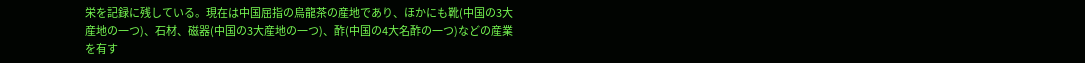栄を記録に残している。現在は中国屈指の烏龍茶の産地であり、ほかにも靴(中国の3大産地の一つ)、石材、磁器(中国の3大産地の一つ)、酢(中国の4大名酢の一つ)などの産業を有す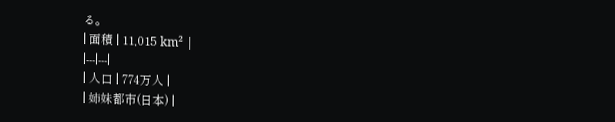る。
| 面積 | 11,015 km² |
|---|---|
| 人口 | 774万人 |
| 姉妹都市(日本) |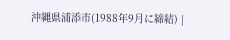沖縄県浦添市(1988年9月に締結) |